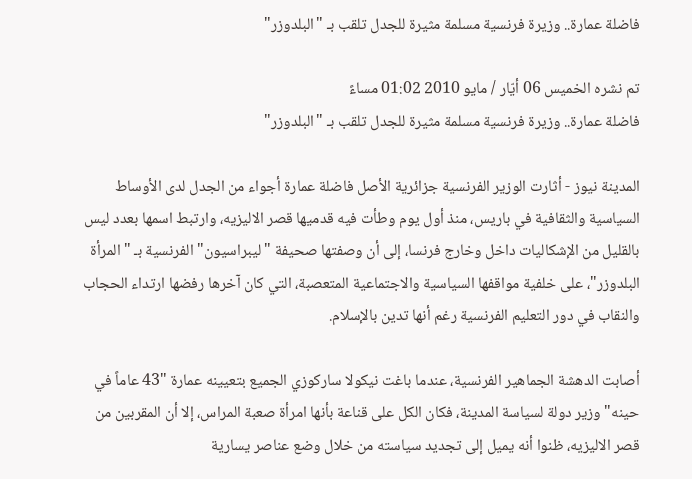فاضلة عمارة.. وزيرة فرنسية مسلمة مثيرة للجدل تلقب بـ "البلدوزر"

تم نشره الخميس 06 أيّار / مايو 2010 01:02 مساءً
فاضلة عمارة.. وزيرة فرنسية مسلمة مثيرة للجدل تلقب بـ "البلدوزر"

المدينة نيوز - أثارت الوزير الفرنسية جزائرية الأصل فاضلة عمارة أجواء من الجدل لدى الأوساط السياسية والثقافية في باريس، منذ أول يوم وطأت فيه قدميها قصر الاليزيه، وارتبط اسمها بعدد ليس بالقليل من الإشكاليات داخل وخارج فرنسا، إلى أن وصفتها صحيفة "ليبراسيون" الفرنسية بـ "المرأة البلدوزر"، على خلفية مواقفها السياسية والاجتماعية المتعصبة، التي كان آخرها رفضها ارتداء الحجاب والنقاب في دور التعليم الفرنسية رغم أنها تدين بالإسلام.

أصابت الدهشة الجماهير الفرنسية، عندما باغت نيكولا ساركوزي الجميع بتعيينه عمارة "43 عاماً في حينه" وزير دولة لسياسة المدينة، فكان الكل على قناعة بأنها امرأة صعبة المراس، إلا أن المقربين من قصر الاليزيه، ظنوا أنه يميل إلى تجديد سياسته من خلال وضع عناصر يسارية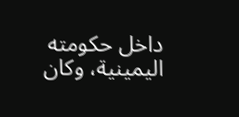داخل حكومته اليمينية، وكان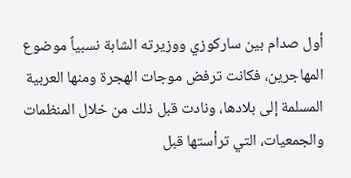أول صدام بين ساركوزي ووزيرته الشابة نسبياً موضوع المهاجرين، فكانت ترفض موجات الهجرة ومنها العربية المسلمة إلى بلادها، ونادت قبل ذلك من خلال المنظمات والجمعيات، التي ترأستها قبل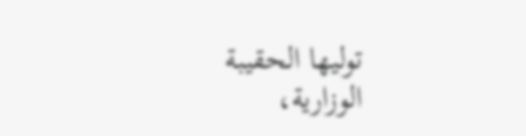توليها الحقيبة الوزارية،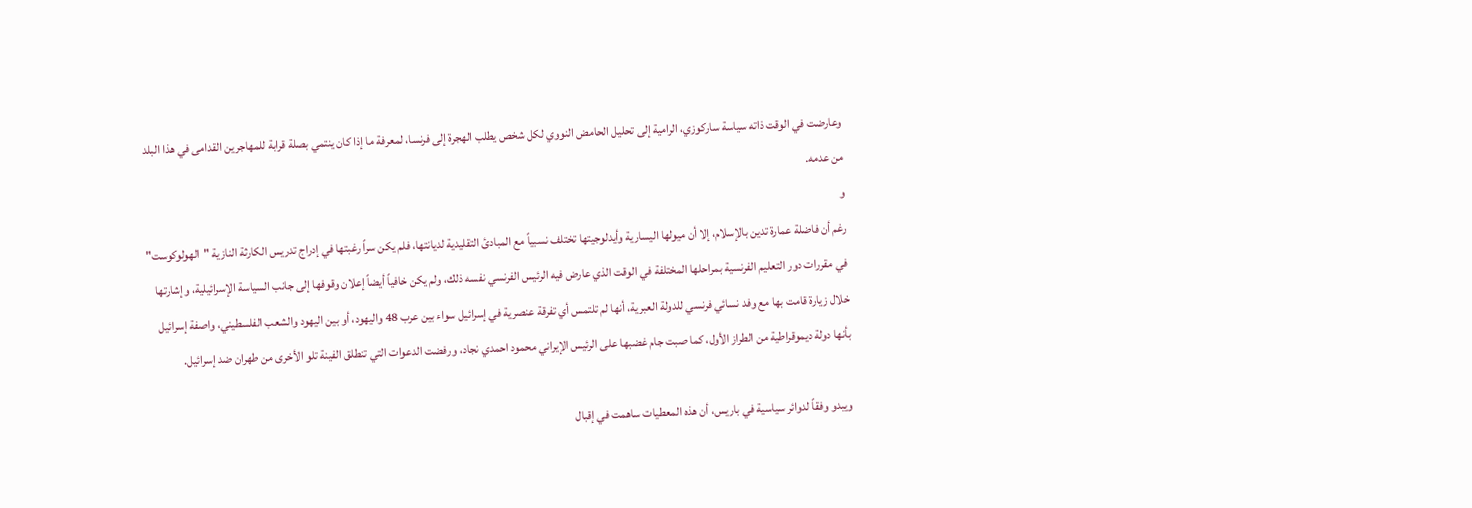وعارضت في الوقت ذاته سياسة ساركوزي، الرامية إلى تحليل الحامض النووي لكل شخص يطلب الهجرة إلى فرنسا، لمعرفة ما إذا كان ينتمي بصلة قرابة للمهاجرين القدامى في هذا البلد من عدمه.
و
رغم أن فاضلة عمارة تدين بالإسلام، إلا أن ميولها اليسارية وأيدلوجيتها تختلف نسبياً مع المبادئ التقليدية لديانتها، فلم يكن سراً رغبتها في إدراج تدريس الكارثة النازية "الهولوكوست" في مقررات دور التعليم الفرنسية بمراحلها المختلفة في الوقت الذي عارض فيه الرئيس الفرنسي نفسه ذلك، ولم يكن خافياً أيضاً إعلان وقوفها إلى جانب السياسة الإسرائيلية، وإشارتها خلال زيارة قامت بها مع وفد نسائي فرنسي للدولة العبرية، أنها لم تلتمس أي تفرقة عنصرية في إسرائيل سواء بين عرب 48 واليهود، أو بين اليهود والشعب الفلسطيني، واصفة إسرائيل بأنها دولة ديموقراطية من الطراز الأول، كما صبت جام غضبها على الرئيس الإيراني محمود احمدي نجاد، ورفضت الدعوات التي تنطلق الفينة تلو الأخرى من طهران ضد إسرائيل.

ويبدو وفقاً لدوائر سياسية في باريس، أن هذه المعطيات ساهمت في إقبال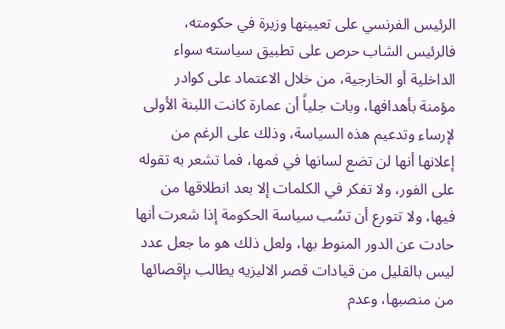الرئيس الفرنسي على تعيينها وزيرة في حكومته، فالرئيس الشاب حرص على تطبيق سياسته سواء الداخلية أو الخارجية، من خلال الاعتماد على كوادر مؤمنة بأهدافها، وبات جلياً أن عمارة كانت اللبنة الأولى لإرساء وتدعيم هذه السياسة، وذلك على الرغم من إعلانها أنها لن تضع لسانها في فمها، فما تشعر به تقوله على الفور، ولا تفكر في الكلمات إلا بعد انطلاقها من فيها، ولا تتورع أن تسُب سياسة الحكومة إذا شعرت أنها حادت عن الدور المنوط بها، ولعل ذلك هو ما جعل عدد ليس بالقليل من قيادات قصر الاليزيه يطالب بإقصائها من منصبها، وعدم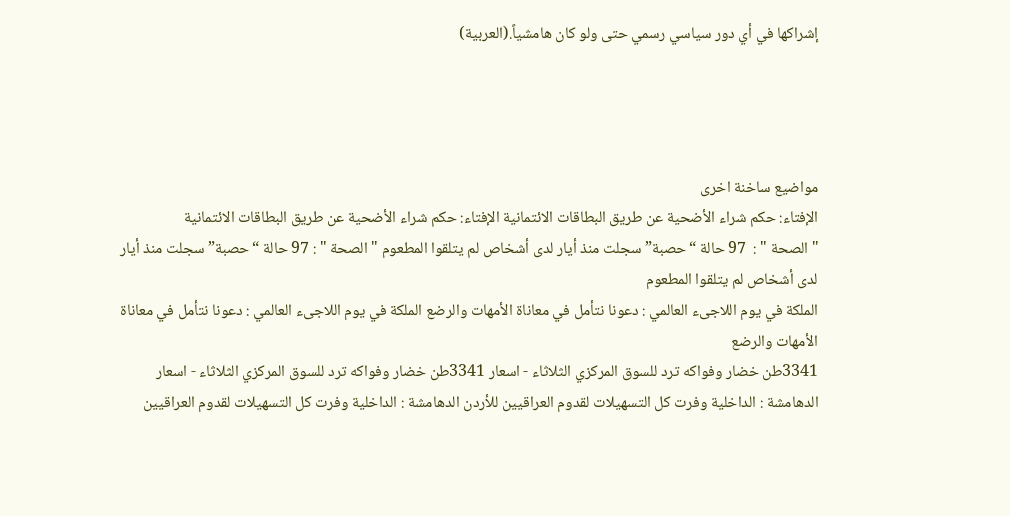إشراكها في أي دور سياسي رسمي حتى ولو كان هامشياً.(العربية)




مواضيع ساخنة اخرى
الإفتاء: حكم شراء الأضحية عن طريق البطاقات الائتمانية الإفتاء: حكم شراء الأضحية عن طريق البطاقات الائتمانية
" الصحة " :  97 حالة “حصبة” سجلت منذ أيار لدى أشخاص لم يتلقوا المطعوم " الصحة " : 97 حالة “حصبة” سجلت منذ أيار لدى أشخاص لم يتلقوا المطعوم
الملكة في يوم اللاجىء العالمي : دعونا نتأمل في معاناة الأمهات والرضع الملكة في يوم اللاجىء العالمي : دعونا نتأمل في معاناة الأمهات والرضع
3341طن خضار وفواكه ترد للسوق المركزي الثلاثاء - اسعار 3341طن خضار وفواكه ترد للسوق المركزي الثلاثاء - اسعار
الدهامشة : الداخلية وفرت كل التسهيلات لقدوم العراقيين للأردن الدهامشة : الداخلية وفرت كل التسهيلات لقدوم العراقيين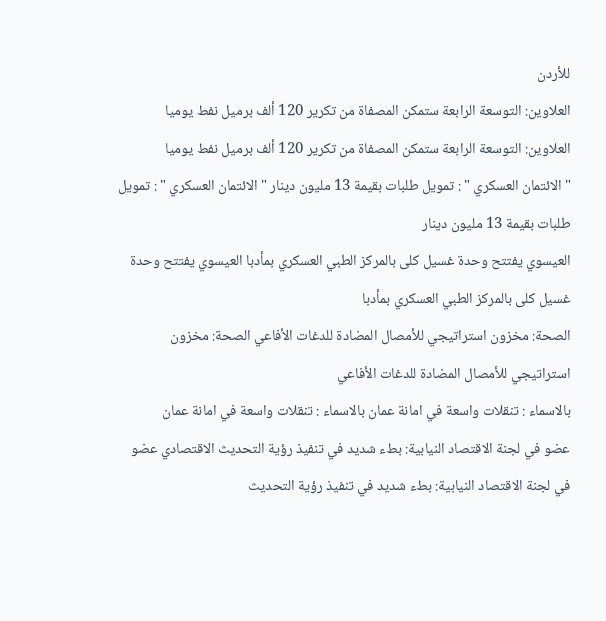للأردن
العلاوين: التوسعة الرابعة ستمكن المصفاة من تكرير 120 ألف برميل نفط يوميا العلاوين: التوسعة الرابعة ستمكن المصفاة من تكرير 120 ألف برميل نفط يوميا
" الائتمان العسكري " : تمويل طلبات بقيمة 13 مليون دينار " الائتمان العسكري " : تمويل طلبات بقيمة 13 مليون دينار
العيسوي يفتتح وحدة غسيل كلى بالمركز الطبي العسكري بمأدبا العيسوي يفتتح وحدة غسيل كلى بالمركز الطبي العسكري بمأدبا
الصحة: مخزون استراتيجي للأمصال المضادة للدغات الأفاعي الصحة: مخزون استراتيجي للأمصال المضادة للدغات الأفاعي
بالاسماء : تنقلات واسعة في امانة عمان بالاسماء : تنقلات واسعة في امانة عمان
عضو في لجنة الاقتصاد النيابية: بطء شديد في تنفيذ رؤية التحديث الاقتصادي عضو في لجنة الاقتصاد النيابية: بطء شديد في تنفيذ رؤية التحديث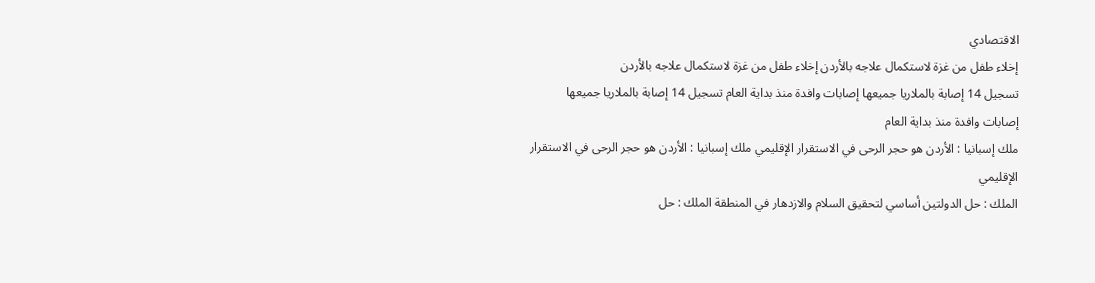الاقتصادي
إخلاء طفل من غزة لاستكمال علاجه بالأردن إخلاء طفل من غزة لاستكمال علاجه بالأردن
تسجيل 14 إصابة بالملاريا جميعها إصابات وافدة منذ بداية العام تسجيل 14 إصابة بالملاريا جميعها إصابات وافدة منذ بداية العام
ملك إسبانيا : الأردن هو حجر الرحى في الاستقرار الإقليمي ملك إسبانيا : الأردن هو حجر الرحى في الاستقرار الإقليمي
الملك : حل الدولتين أساسي لتحقيق السلام والازدهار في المنطقة الملك : حل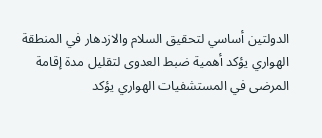الدولتين أساسي لتحقيق السلام والازدهار في المنطقة
الهواري يؤكد أهمية ضبط العدوى لتقليل مدة إقامة المرضى في المستشفيات الهواري يؤكد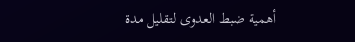أهمية ضبط العدوى لتقليل مدة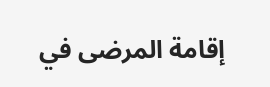إقامة المرضى في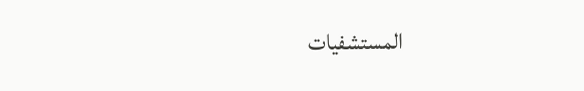المستشفيات